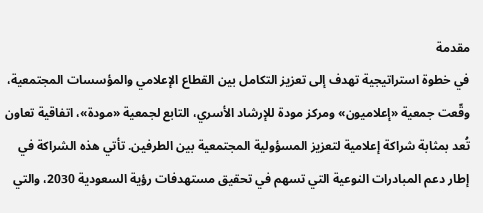مقدمة
في خطوة استراتيجية تهدف إلى تعزيز التكامل بين القطاع الإعلامي والمؤسسات المجتمعية، وقّعت جمعية «إعلاميون» ومركز مودة للإرشاد الأسري، التابع لجمعية «مودة»، اتفاقية تعاون تُعد بمثابة شراكة إعلامية لتعزيز المسؤولية المجتمعية بين الطرفين. تأتي هذه الشراكة في إطار دعم المبادرات النوعية التي تسهم في تحقيق مستهدفات رؤية السعودية 2030، والتي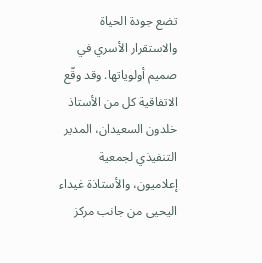تضع جودة الحياة والاستقرار الأسري في صميم أولوياتها. وقد وقّع الاتفاقية كل من الأستاذ خلدون السعيدان، المدير التنفيذي لجمعية إعلاميون، والأستاذة غيداء اليحيى من جانب مركز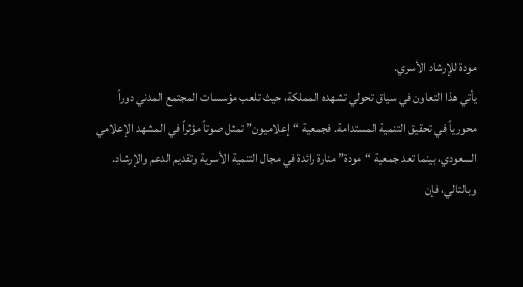مودة للإرشاد الأسري.
يأتي هذا التعاون في سياق تحولي تشهده المملكة، حيث تلعب مؤسسات المجتمع المدني دوراً محورياً في تحقيق التنمية المستدامة. فجمعية “إعلاميون” تمثل صوتاً مؤثراً في المشهد الإعلامي السعودي، بينما تعد جمعية “مودة” منارة رائدة في مجال التنمية الأسرية وتقديم الدعم والإرشاد. وبالتالي، فإن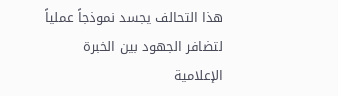هذا التحالف يجسد نموذجاً عملياً لتضافر الجهود بين الخبرة الإعلامية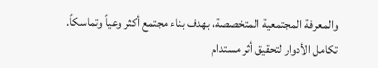والمعرفة المجتمعية المتخصصة، بهدف بناء مجتمع أكثر وعياً وتماسكاً.
تكامل الأدوار لتحقيق أثر مستدام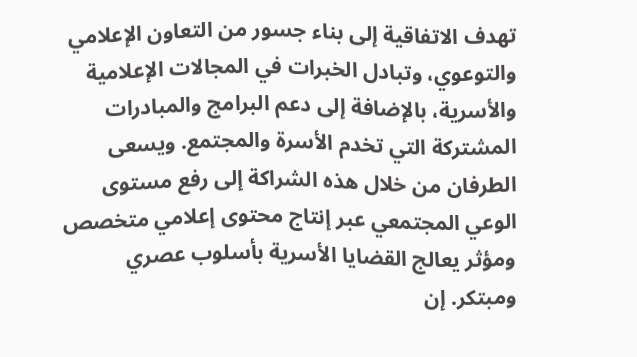تهدف الاتفاقية إلى بناء جسور من التعاون الإعلامي والتوعوي، وتبادل الخبرات في المجالات الإعلامية والأسرية، بالإضافة إلى دعم البرامج والمبادرات المشتركة التي تخدم الأسرة والمجتمع. ويسعى الطرفان من خلال هذه الشراكة إلى رفع مستوى الوعي المجتمعي عبر إنتاج محتوى إعلامي متخصص ومؤثر يعالج القضايا الأسرية بأسلوب عصري ومبتكر. إن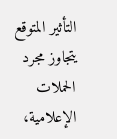التأثير المتوقع يتجاوز مجرد الحملات الإعلامية،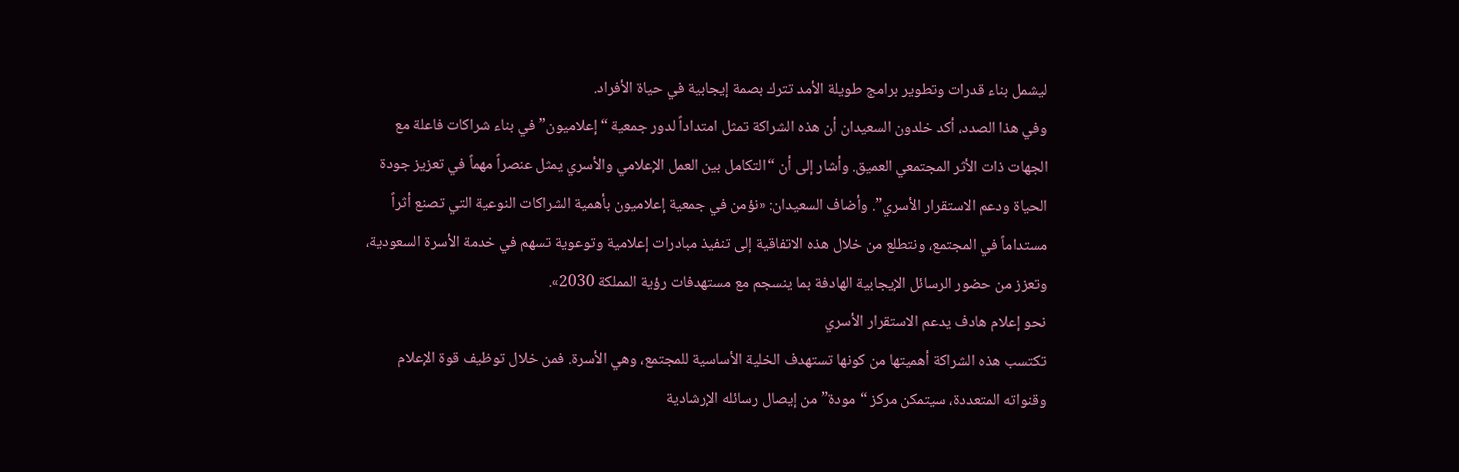ليشمل بناء قدرات وتطوير برامج طويلة الأمد تترك بصمة إيجابية في حياة الأفراد.
وفي هذا الصدد، أكد خلدون السعيدان أن هذه الشراكة تمثل امتداداً لدور جمعية “إعلاميون” في بناء شراكات فاعلة مع الجهات ذات الأثر المجتمعي العميق. وأشار إلى أن “التكامل بين العمل الإعلامي والأسري يمثل عنصراً مهماً في تعزيز جودة الحياة ودعم الاستقرار الأسري”. وأضاف السعيدان: «نؤمن في جمعية إعلاميون بأهمية الشراكات النوعية التي تصنع أثراً مستداماً في المجتمع، ونتطلع من خلال هذه الاتفاقية إلى تنفيذ مبادرات إعلامية وتوعوية تسهم في خدمة الأسرة السعودية، وتعزز من حضور الرسائل الإيجابية الهادفة بما ينسجم مع مستهدفات رؤية المملكة 2030».
نحو إعلام هادف يدعم الاستقرار الأسري
تكتسب هذه الشراكة أهميتها من كونها تستهدف الخلية الأساسية للمجتمع، وهي الأسرة. فمن خلال توظيف قوة الإعلام وقنواته المتعددة، سيتمكن مركز “مودة” من إيصال رسائله الإرشادية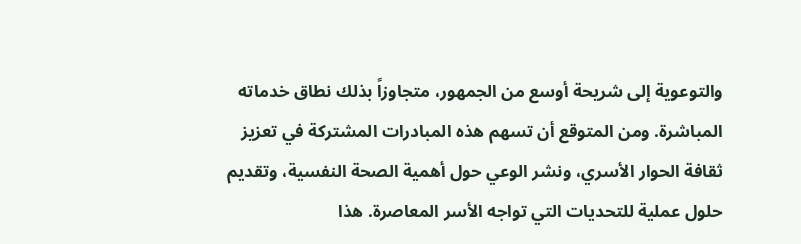والتوعوية إلى شريحة أوسع من الجمهور، متجاوزاً بذلك نطاق خدماته المباشرة. ومن المتوقع أن تسهم هذه المبادرات المشتركة في تعزيز ثقافة الحوار الأسري، ونشر الوعي حول أهمية الصحة النفسية، وتقديم حلول عملية للتحديات التي تواجه الأسر المعاصرة. هذا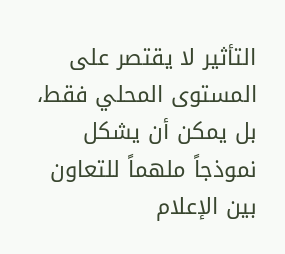التأثير لا يقتصر على المستوى المحلي فقط، بل يمكن أن يشكل نموذجاً ملهماً للتعاون بين الإعلام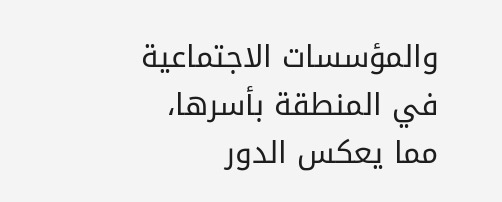والمؤسسات الاجتماعية في المنطقة بأسرها، مما يعكس الدور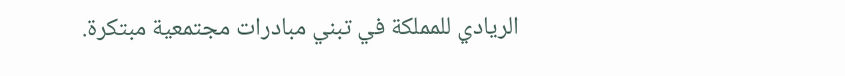الريادي للمملكة في تبني مبادرات مجتمعية مبتكرة.